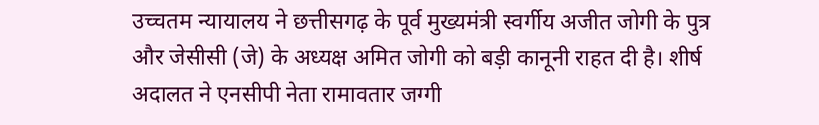उच्चतम न्यायालय ने छत्तीसगढ़ के पूर्व मुख्यमंत्री स्वर्गीय अजीत जोगी के पुत्र और जेसीसी (जे) के अध्यक्ष अमित जोगी को बड़ी कानूनी राहत दी है। शीर्ष अदालत ने एनसीपी नेता रामावतार जग्गी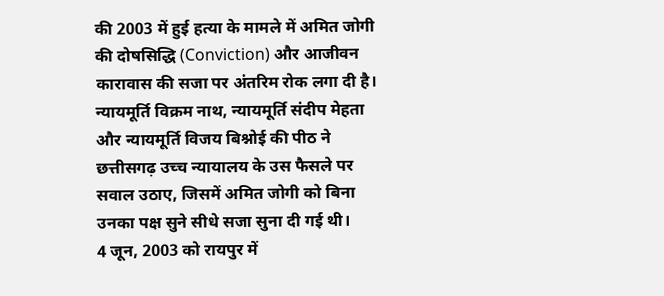की 2003 में हुई हत्या के मामले में अमित जोगी की दोषसिद्धि (Conviction) और आजीवन कारावास की सजा पर अंतरिम रोक लगा दी है।
न्यायमूर्ति विक्रम नाथ, न्यायमूर्ति संदीप मेहता और न्यायमूर्ति विजय बिश्नोई की पीठ ने छत्तीसगढ़ उच्च न्यायालय के उस फैसले पर सवाल उठाए, जिसमें अमित जोगी को बिना उनका पक्ष सुने सीधे सजा सुना दी गई थी।
4 जून, 2003 को रायपुर में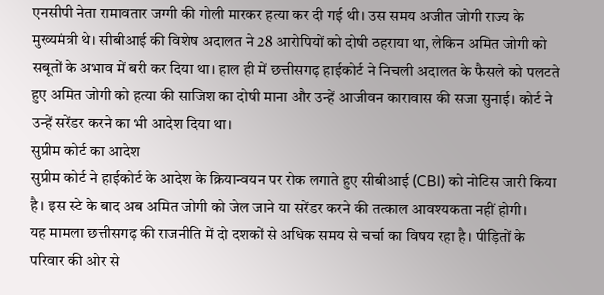एनसीपी नेता रामावतार जग्गी की गोली मारकर हत्या कर दी गई थी। उस समय अजीत जोगी राज्य के मुख्यमंत्री थे। सीबीआई की विशेष अदालत ने 28 आरोपियों को दोषी ठहराया था, लेकिन अमित जोगी को सबूतों के अभाव में बरी कर दिया था। हाल ही में छत्तीसगढ़ हाईकोर्ट ने निचली अदालत के फैसले को पलटते हुए अमित जोगी को हत्या की साजिश का दोषी माना और उन्हें आजीवन कारावास की सजा सुनाई। कोर्ट ने उन्हें सरेंडर करने का भी आदेश दिया था।
सुप्रीम कोर्ट का आदेश
सुप्रीम कोर्ट ने हाईकोर्ट के आदेश के क्रियान्वयन पर रोक लगाते हुए सीबीआई (CBI) को नोटिस जारी किया है। इस स्टे के बाद अब अमित जोगी को जेल जाने या सरेंडर करने की तत्काल आवश्यकता नहीं होगी।
यह मामला छत्तीसगढ़ की राजनीति में दो दशकों से अधिक समय से चर्चा का विषय रहा है। पीड़ितों के परिवार की ओर से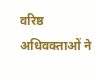वरिष्ठ अधिवक्ताओं ने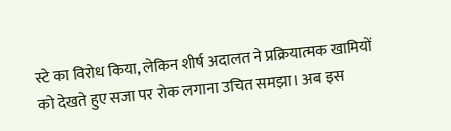स्टे का विरोध किया, लेकिन शीर्ष अदालत ने प्रक्रियात्मक खामियों को देखते हुए सजा पर रोक लगाना उचित समझा। अब इस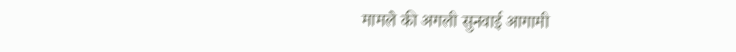मामले की अगली सुनवाई आगामी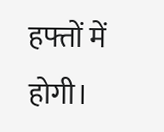हफ्तों में होगी।